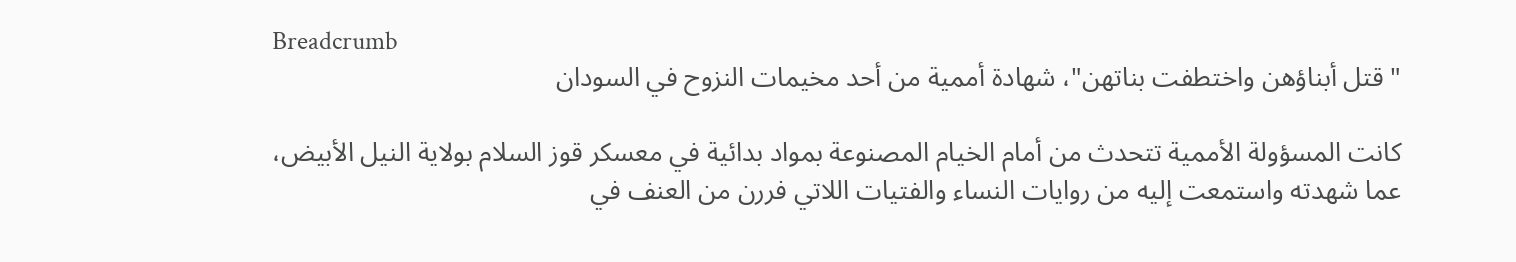Breadcrumb
"قتل أبناؤهن واختطفت بناتهن"، شهادة أممية من أحد مخيمات النزوح في السودان

كانت المسؤولة الأممية تتحدث من أمام الخيام المصنوعة بمواد بدائية في معسكر قوز السلام بولاية النيل الأبيض، عما شهدته واستمعت إليه من روايات النساء والفتيات اللاتي فررن من العنف في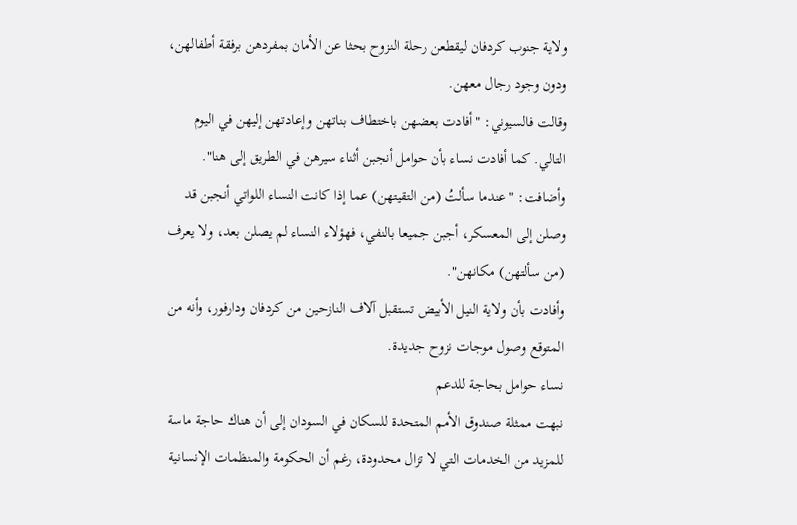ولاية جنوب كردفان ليقطعن رحلة النزوح بحثا عن الأمان بمفردهن برفقة أطفالهن، ودون وجود رجال معهن.
وقالت فالسيوني: "أفادت بعضهن باختطاف بناتهن وإعادتهن إليهن في اليوم التالي. كما أفادت نساء بأن حوامل أنجبن أثناء سيرهن في الطريق إلى هنا".
وأضافت: "عندما سألتُ (من التقيتهن) عما إذا كانت النساء اللواتي أنجبن قد وصلن إلى المعسكر، أجبن جميعا بالنفي، فهؤلاء النساء لم يصلن بعد، ولا يعرف (من سألتهن) مكانهن".
وأفادت بأن ولاية النيل الأبيض تستقبل آلاف النازحين من كردفان ودارفور، وأنه من المتوقع وصول موجات نزوح جديدة.
نساء حوامل بحاجة للدعم
نبهت ممثلة صندوق الأمم المتحدة للسكان في السودان إلى أن هناك حاجة ماسة للمزيد من الخدمات التي لا تزال محدودة، رغم أن الحكومة والمنظمات الإنسانية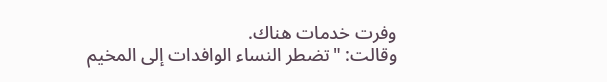وفرت خدمات هناك.
وقالت: "تضطر النساء الوافدات إلى المخيم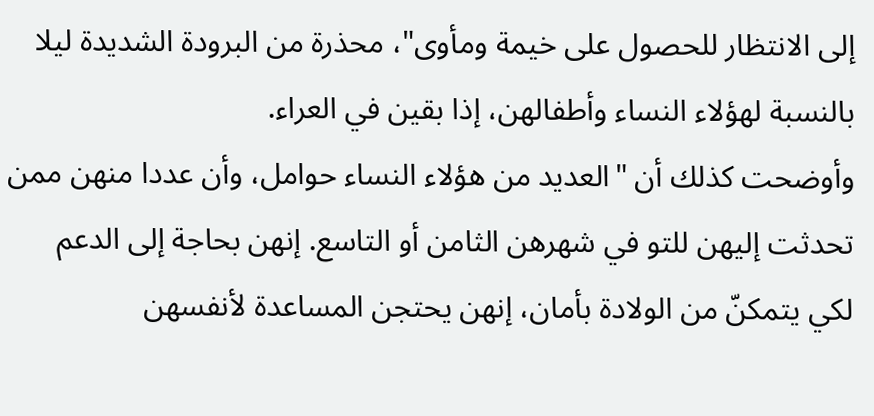إلى الانتظار للحصول على خيمة ومأوى"، محذرة من البرودة الشديدة ليلا بالنسبة لهؤلاء النساء وأطفالهن، إذا بقين في العراء.
وأوضحت كذلك أن "العديد من هؤلاء النساء حوامل، وأن عددا منهن ممن تحدثت إليهن للتو في شهرهن الثامن أو التاسع. إنهن بحاجة إلى الدعم لكي يتمكنّ من الولادة بأمان، إنهن يحتجن المساعدة لأنفسهن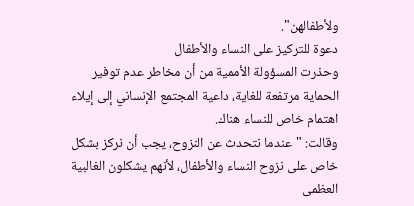ولأطفالهن".
دعوة للتركيز على النساء والأطفال
وحذرت المسؤولة الأممية من أن مخاطر عدم توفير الحماية مرتفعة للغاية، داعية المجتمع الإنساني إلى إيلاء اهتمام خاص للنساء هناك.
وقالت: "عندما نتحدث عن النزوح، يجب أن نركز بشكل خاص على نزوح النساء والأطفال، لأنهم يشكلون الغالبية العظمى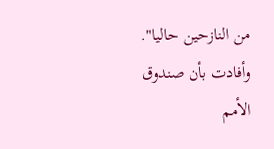من النازحين حاليا".
وأفادت بأن صندوق الأمم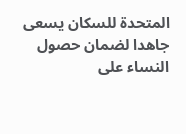المتحدة للسكان يسعى جاهدا لضمان حصول النساء على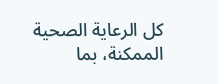كل الرعاية الصحية الممكنة، بما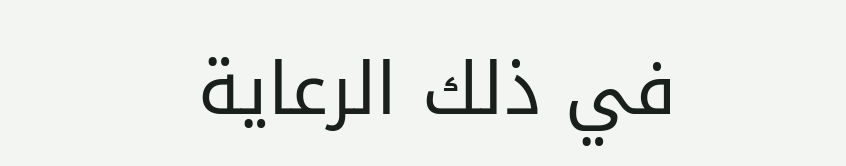في ذلك الرعاية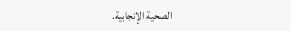الصحية الإنجابية.